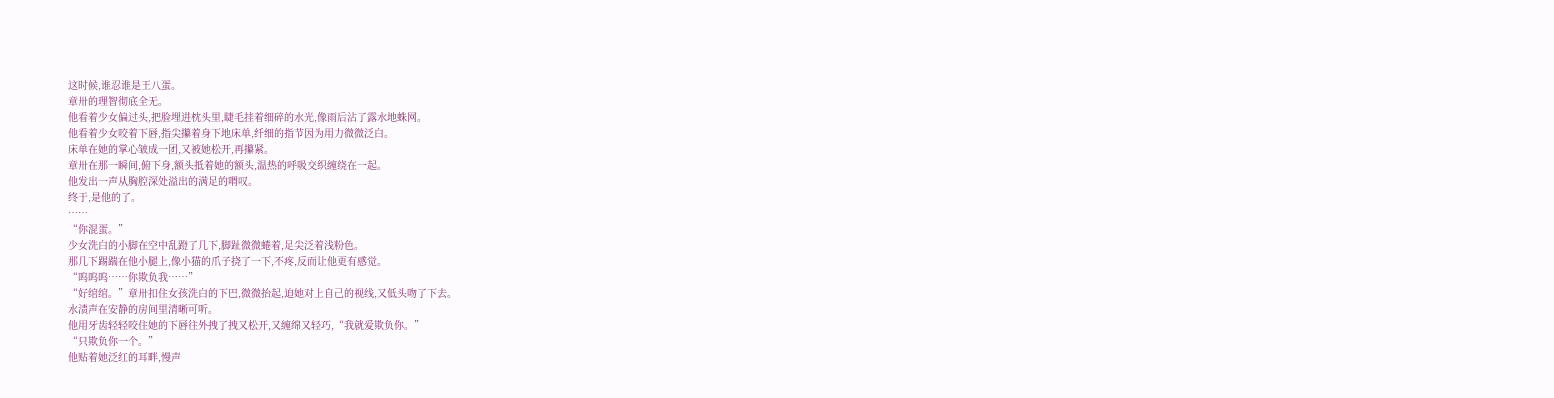这时候,谁忍谁是王八蛋。
章卅的理智彻底全无。
他看着少女偏过头,把脸埋进枕头里,睫毛挂着细碎的水光,像雨后沾了露水地蛛网。
他看着少女咬着下唇,指尖攥着身下地床单,纤细的指节因为用力微微泛白。
床单在她的掌心皱成一团,又被她松开,再攥紧。
章卅在那一瞬间,俯下身,额头抵着她的额头,温热的呼吸交织缠绕在一起。
他发出一声从胸腔深处溢出的满足的喟叹。
终于,是他的了。
……
“你混蛋。”
少女洗白的小脚在空中乱蹬了几下,脚趾微微蜷着,足尖泛着浅粉色。
那几下踢踹在他小腿上,像小猫的爪子挠了一下,不疼,反而让他更有感觉。
“呜呜呜……你欺负我……”
“好绾绾。”章卅扣住女孩洗白的下巴,微微抬起,迫她对上自己的视线,又低头吻了下去。
水渍声在安静的房间里清晰可听。
他用牙齿轻轻咬住她的下唇往外拽了拽又松开,又缠绵又轻巧,“我就爱欺负你。”
“只欺负你一个。”
他贴着她泛红的耳畔,慢声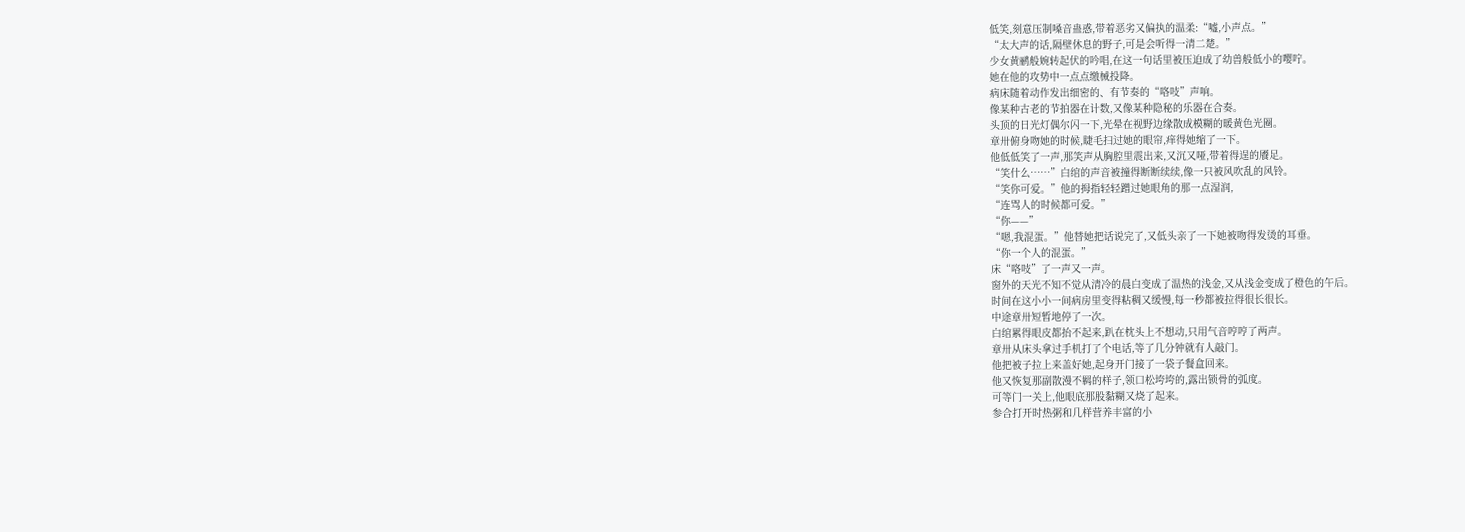低笑,刻意压制嗓音蛊惑,带着恶劣又偏执的温柔:“嘘,小声点。”
“太大声的话,隔壁休息的野子,可是会听得一清二楚。”
少女黄鹂般婉转起伏的吟唱,在这一句话里被压迫成了幼兽般低小的嘤咛。
她在他的攻势中一点点缴械投降。
病床随着动作发出细密的、有节奏的“咯吱”声响。
像某种古老的节拍器在计数,又像某种隐秘的乐器在合奏。
头顶的日光灯偶尔闪一下,光晕在视野边缘散成模糊的暖黄色光圈。
章卅俯身吻她的时候,睫毛扫过她的眼帘,痒得她缩了一下。
他低低笑了一声,那笑声从胸腔里震出来,又沉又哑,带着得逞的餍足。
“笑什么……”白绾的声音被撞得断断续续,像一只被风吹乱的风铃。
“笑你可爱。”他的拇指轻轻蹭过她眼角的那一点湿润,
“连骂人的时候都可爱。”
“你——”
“嗯,我混蛋。”他替她把话说完了,又低头亲了一下她被吻得发烫的耳垂。
“你一个人的混蛋。”
床“咯吱”了一声又一声。
窗外的天光不知不觉从清冷的晨白变成了温热的浅金,又从浅金变成了橙色的午后。
时间在这小小一间病房里变得粘稠又缓慢,每一秒都被拉得很长很长。
中途章卅短暂地停了一次。
白绾累得眼皮都抬不起来,趴在枕头上不想动,只用气音哼哼了两声。
章卅从床头拿过手机打了个电话,等了几分钟就有人敲门。
他把被子拉上来盖好她,起身开门接了一袋子餐盒回来。
他又恢复那副散漫不羁的样子,领口松垮垮的,露出锁骨的弧度。
可等门一关上,他眼底那股黏糊又烧了起来。
参合打开时热粥和几样营养丰富的小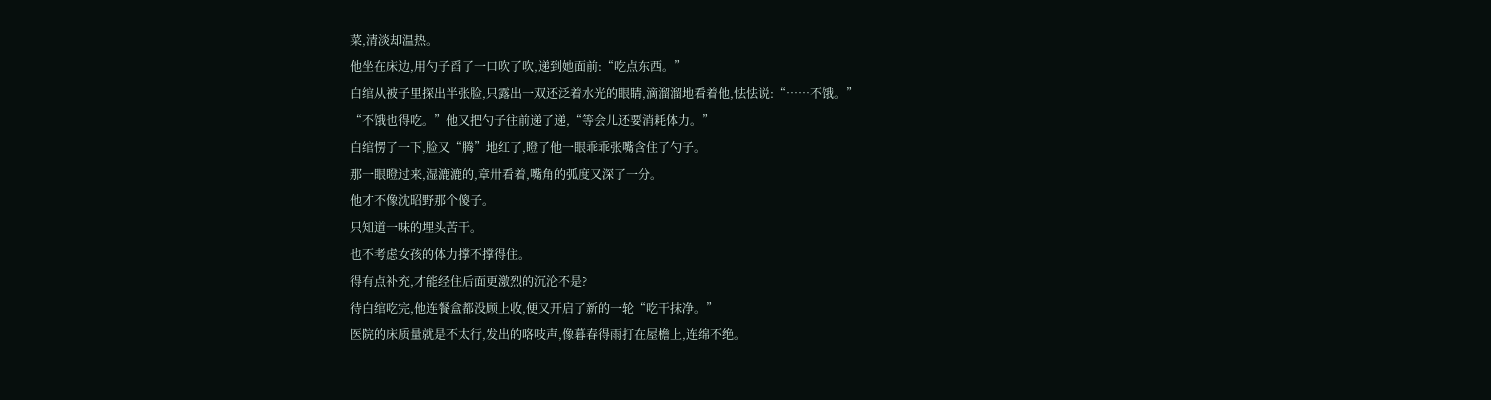菜,清淡却温热。
他坐在床边,用勺子舀了一口吹了吹,递到她面前:“吃点东西。”
白绾从被子里探出半张脸,只露出一双还泛着水光的眼睛,滴溜溜地看着他,怯怯说:“……不饿。”
“不饿也得吃。”他又把勺子往前递了递,“等会儿还要消耗体力。”
白绾愣了一下,脸又“腾”地红了,瞪了他一眼乖乖张嘴含住了勺子。
那一眼瞪过来,湿漉漉的,章卅看着,嘴角的弧度又深了一分。
他才不像沈昭野那个傻子。
只知道一味的埋头苦干。
也不考虑女孩的体力撑不撑得住。
得有点补充,才能经住后面更激烈的沉沦不是?
待白绾吃完,他连餐盒都没顾上收,便又开启了新的一轮“吃干抹净。”
医院的床质量就是不太行,发出的咯吱声,像暮春得雨打在屋檐上,连绵不绝。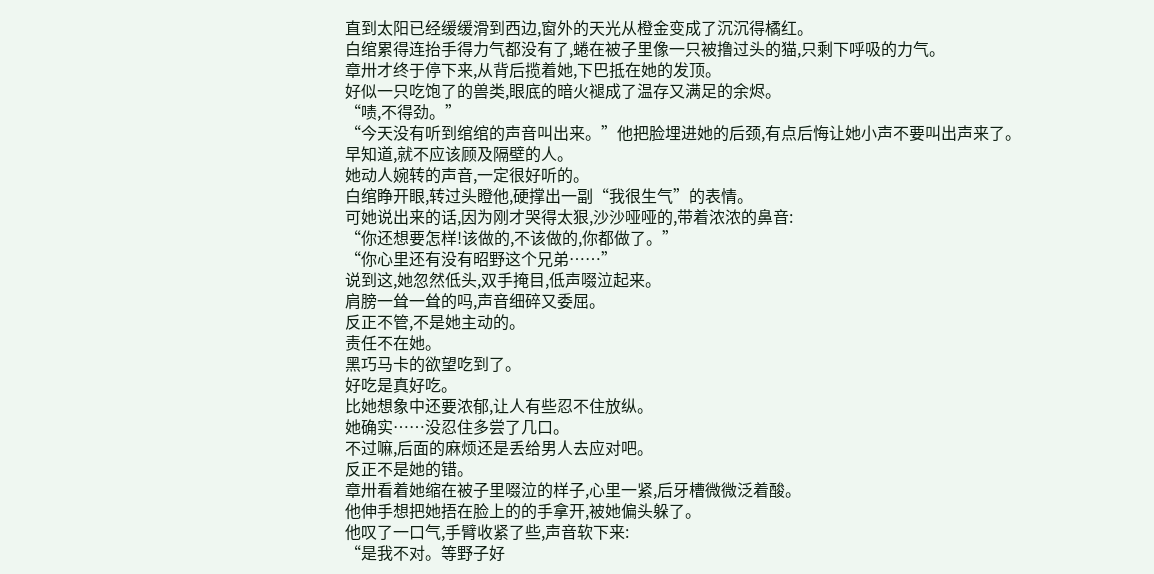直到太阳已经缓缓滑到西边,窗外的天光从橙金变成了沉沉得橘红。
白绾累得连抬手得力气都没有了,蜷在被子里像一只被撸过头的猫,只剩下呼吸的力气。
章卅才终于停下来,从背后揽着她,下巴抵在她的发顶。
好似一只吃饱了的兽类,眼底的暗火褪成了温存又满足的余烬。
“啧,不得劲。”
“今天没有听到绾绾的声音叫出来。”他把脸埋进她的后颈,有点后悔让她小声不要叫出声来了。
早知道,就不应该顾及隔壁的人。
她动人婉转的声音,一定很好听的。
白绾睁开眼,转过头瞪他,硬撑出一副“我很生气”的表情。
可她说出来的话,因为刚才哭得太狠,沙沙哑哑的,带着浓浓的鼻音:
“你还想要怎样!该做的,不该做的,你都做了。”
“你心里还有没有昭野这个兄弟……”
说到这,她忽然低头,双手掩目,低声啜泣起来。
肩膀一耸一耸的吗,声音细碎又委屈。
反正不管,不是她主动的。
责任不在她。
黑巧马卡的欲望吃到了。
好吃是真好吃。
比她想象中还要浓郁,让人有些忍不住放纵。
她确实……没忍住多尝了几口。
不过嘛,后面的麻烦还是丢给男人去应对吧。
反正不是她的错。
章卅看着她缩在被子里啜泣的样子,心里一紧,后牙槽微微泛着酸。
他伸手想把她捂在脸上的的手拿开,被她偏头躲了。
他叹了一口气,手臂收紧了些,声音软下来:
“是我不对。等野子好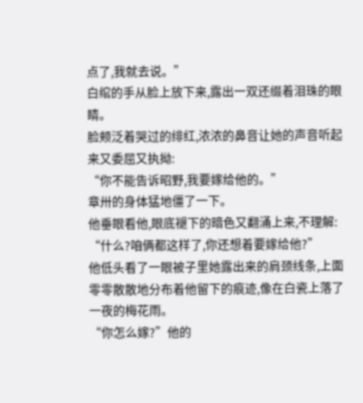点了,我就去说。”
白绾的手从脸上放下来,露出一双还缀着泪珠的眼睛。
脸颊泛着哭过的绯红,浓浓的鼻音让她的声音听起来又委屈又执拗:
“你不能告诉昭野,我要嫁给他的。”
章卅的身体猛地僵了一下。
他垂眼看他,眼底褪下的暗色又翻涌上来,不理解:
“什么?咱俩都这样了,你还想着要嫁给他?”
他低头看了一眼被子里她露出来的肩颈线条,上面零零散散地分布着他留下的痕迹,像在白瓷上落了一夜的梅花雨。
“你怎么嫁?”他的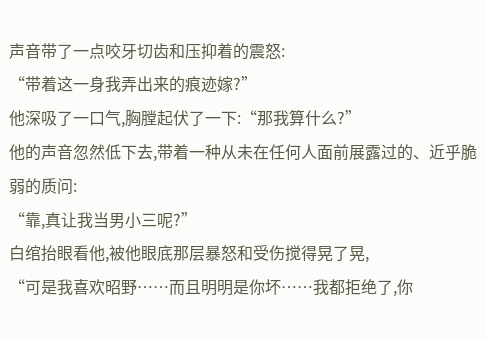声音带了一点咬牙切齿和压抑着的震怒:
“带着这一身我弄出来的痕迹嫁?”
他深吸了一口气,胸膛起伏了一下:“那我算什么?”
他的声音忽然低下去,带着一种从未在任何人面前展露过的、近乎脆弱的质问:
“靠,真让我当男小三呢?”
白绾抬眼看他,被他眼底那层暴怒和受伤搅得晃了晃,
“可是我喜欢昭野……而且明明是你坏……我都拒绝了,你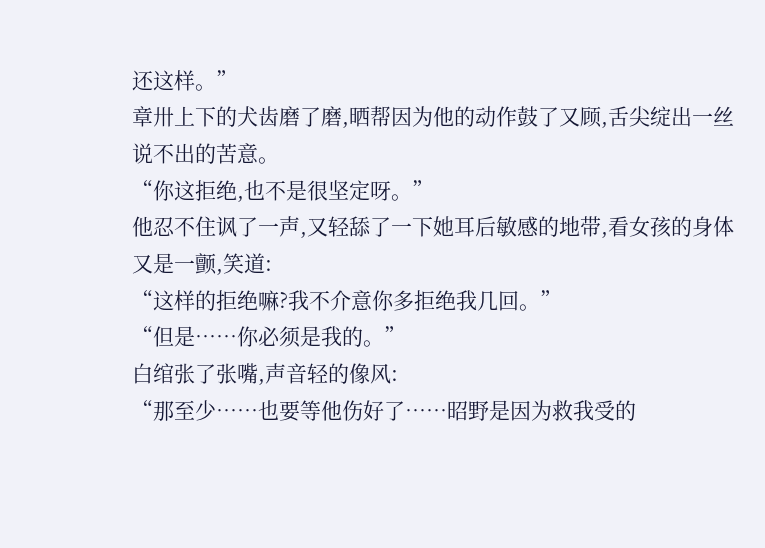还这样。”
章卅上下的犬齿磨了磨,晒帮因为他的动作鼓了又顾,舌尖绽出一丝说不出的苦意。
“你这拒绝,也不是很坚定呀。”
他忍不住讽了一声,又轻舔了一下她耳后敏感的地带,看女孩的身体又是一颤,笑道:
“这样的拒绝嘛?我不介意你多拒绝我几回。”
“但是……你必须是我的。”
白绾张了张嘴,声音轻的像风:
“那至少……也要等他伤好了……昭野是因为救我受的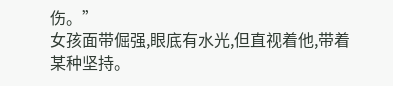伤。”
女孩面带倔强,眼底有水光,但直视着他,带着某种坚持。